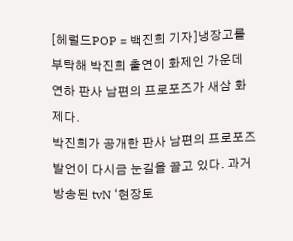[헤럴드POP = 백진희 기자]냉장고를 부탁해 박진희 출연이 화제인 가운데 연하 판사 남편의 프로포즈가 새삼 화제다.
박진희가 공개한 판사 남편의 프로포즈 발언이 다시금 눈길을 끌고 있다. 과거 방송된 tvN ‘현장토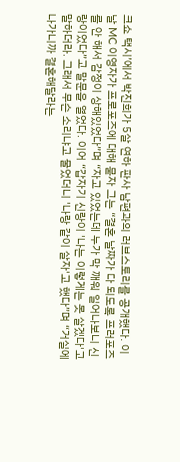크쇼 택시’에서 박진희가 5살 연하 판사 남편과의 러브스토리를 공개했다. 이날 MC 이영자가 프로포즈에 대해 묻자 그는 “결혼 날짜가 다 되도록 프러포즈를 안 해서 감정이 상해있었다”며 “자고 있었는데 누가 막 깨워 일어나보니 신랑이었다”고 말문을 열었다. 이어 “갑자기 신랑이 '나는 이렇게는 못 살겠다'고 말하더라. 그래서 무슨 소리냐고 물었더니 '나랑 같이 살자'고 했다”며 “거실에 나가니까 결혼해달라는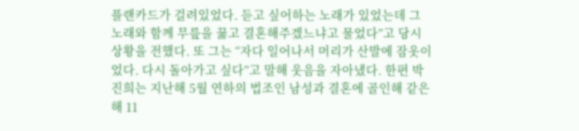플랜카드가 걸려있었다. 듣고 싶어하는 노래가 있었는데 그 노래와 함께 무릎을 꿇고 결혼해주겠느냐고 물었다”고 당시 상황을 전했다. 또 그는 “자다 일어나서 머리가 산발에 잠옷이었다. 다시 돌아가고 싶다”고 말해 웃음을 자아냈다. 한편 박진희는 지난해 5월 연하의 법조인 남성과 결혼에 골인해 같은 해 11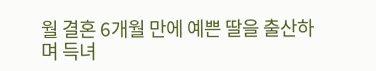월 결혼 6개월 만에 예쁜 딸을 출산하며 득녀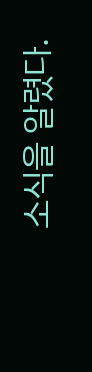소식을 알렸다.